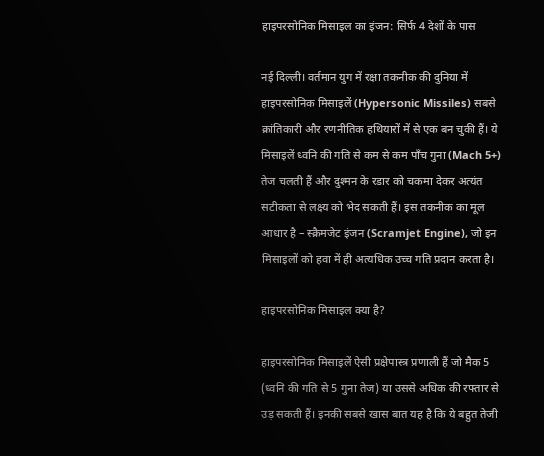हाइपरसोनिक मिसाइल का इंजन: सिर्फ 4 देशों के पास

नई दिल्ली। वर्तमान युग में रक्षा तकनीक की दुनिया में हाइपरसोनिक मिसाइलें (Hypersonic Missiles) सबसे क्रांतिकारी और रणनीतिक हथियारों में से एक बन चुकी हैं। ये मिसाइलें ध्वनि की गति से कम से कम पाँच गुना (Mach 5+) तेज चलती हैं और दुश्मन के रडार को चकमा देकर अत्यंत सटीकता से लक्ष्य को भेद सकती हैं। इस तकनीक का मूल आधार है – स्क्रैमजेट इंजन (Scramjet Engine), जो इन मिसाइलों को हवा में ही अत्यधिक उच्च गति प्रदान करता है।

हाइपरसोनिक मिसाइल क्या है?

हाइपरसोनिक मिसाइलें ऐसी प्रक्षेपास्त्र प्रणाली हैं जो मैक 5 (ध्वनि की गति से 5 गुना तेज) या उससे अधिक की रफ्तार से उड़ सकती हैं। इनकी सबसे खास बात यह है कि ये बहुत तेजी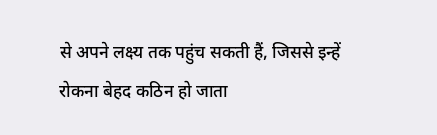से अपने लक्ष्य तक पहुंच सकती हैं, जिससे इन्हें रोकना बेहद कठिन हो जाता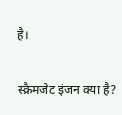है।

स्क्रैमजेट इंजन क्या है?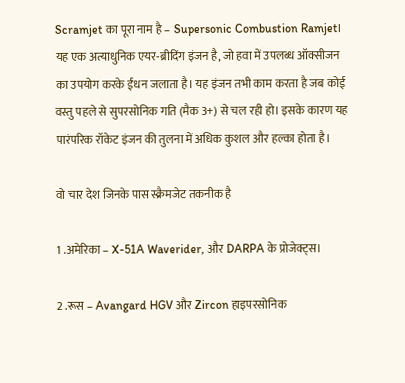Scramjet का पूरा नाम है – Supersonic Combustion Ramjet। यह एक अत्याधुनिक एयर-ब्रीदिंग इंजन है, जो हवा में उपलब्ध ऑक्सीजन का उपयोग करके ईंधन जलाता है। यह इंजन तभी काम करता है जब कोई वस्तु पहले से सुपरसोनिक गति (मैक 3+) से चल रही हो। इसके कारण यह पारंपरिक रॉकेट इंजन की तुलना में अधिक कुशल और हल्का होता है।

वो चार देश जिनके पास स्क्रैमजेट तकनीक है

1 .अमेरिका – X-51A Waverider, और DARPA के प्रोजेक्ट्स।

2 .रूस – Avangard HGV और Zircon हाइपरसोनिक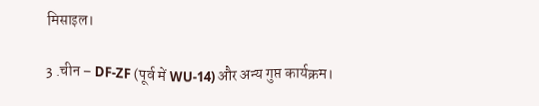मिसाइल।

3 .चीन – DF-ZF (पूर्व में WU-14) और अन्य गुप्त कार्यक्रम।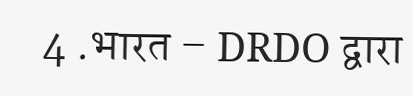4 .भारत – DRDO द्वारा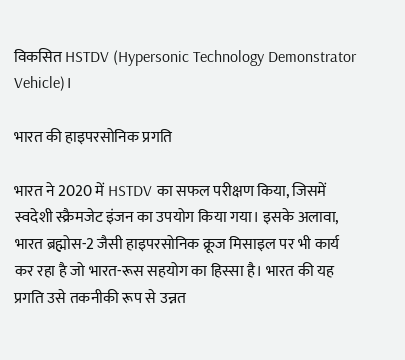विकसित HSTDV (Hypersonic Technology Demonstrator Vehicle)।

भारत की हाइपरसोनिक प्रगति

भारत ने 2020 में HSTDV का सफल परीक्षण किया, जिसमें स्वदेशी स्क्रैमजेट इंजन का उपयोग किया गया। इसके अलावा, भारत ब्रह्मोस-2 जैसी हाइपरसोनिक क्रूज मिसाइल पर भी कार्य कर रहा है जो भारत-रूस सहयोग का हिस्सा है। भारत की यह प्रगति उसे तकनीकी रूप से उन्नत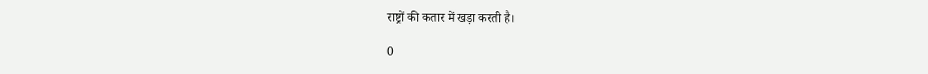राष्ट्रों की कतार में खड़ा करती है।

0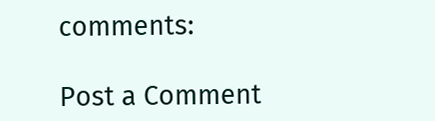comments:

Post a Comment